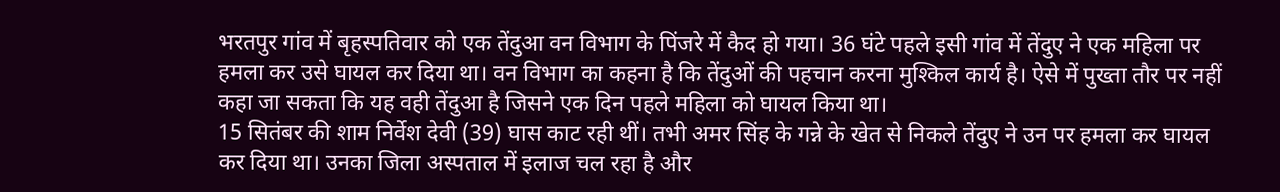भरतपुर गांव में बृहस्पतिवार को एक तेंदुआ वन विभाग के पिंजरे में कैद हो गया। 36 घंटे पहले इसी गांव में तेंदुए ने एक महिला पर हमला कर उसे घायल कर दिया था। वन विभाग का कहना है कि तेंदुओं की पहचान करना मुश्किल कार्य है। ऐसे में पुख्ता तौर पर नहीं कहा जा सकता कि यह वही तेंदुआ है जिसने एक दिन पहले महिला को घायल किया था।
15 सितंबर की शाम निर्वेश देवी (39) घास काट रही थीं। तभी अमर सिंह के गन्ने के खेत से निकले तेंदुए ने उन पर हमला कर घायल कर दिया था। उनका जिला अस्पताल में इलाज चल रहा है और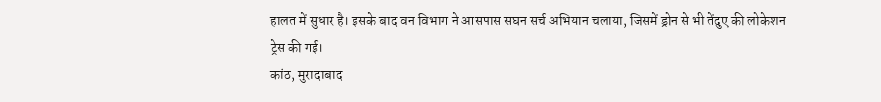हालत में सुधार है। इसके बाद वन विभाग ने आसपास सघन सर्च अभियान चलाया, जिसमें ड्रोन से भी तेंदुए की लोकेशन ट्रेस की गई।
कांठ, मुरादाबाद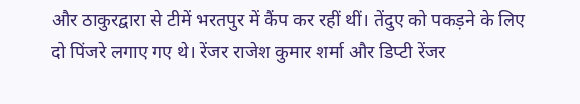और ठाकुरद्वारा से टीमें भरतपुर में कैंप कर रहीं थीं। तेंदुए को पकड़ने के लिए दो पिंजरे लगाए गए थे। रेंजर राजेश कुमार शर्मा और डिप्टी रेंजर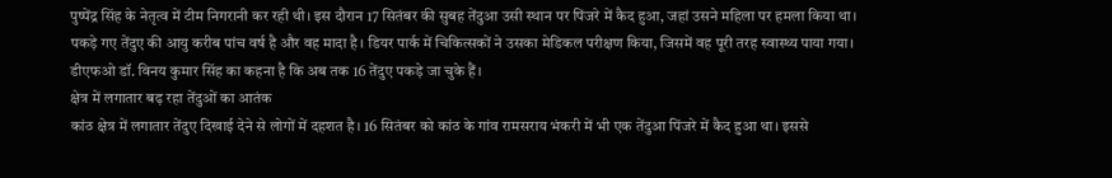पुष्पेंद्र सिंह के नेतृत्व में टीम निगरानी कर रही थी। इस दौरान 17 सितंबर की सुबह तेंदुआ उसी स्थान पर पिंजरे में कैद हुआ, जहां उसने महिला पर हमला किया था।
पकड़े गए तेंदुए की आयु करीब पांच वर्ष है और वह मादा है। डियर पार्क में चिकित्सकों ने उसका मेडिकल परीक्षण किया, जिसमें वह पूरी तरह स्वास्थ्य पाया गया। डीएफओ डॉ. विनय कुमार सिंह का कहना है कि अब तक 16 तेंदुए पकड़े जा चुके हैं।
क्षेत्र में लगातार बढ़ रहा तेंदुओं का आतंक
कांठ क्षेत्र में लगातार तेंदुए दिखाई देने से लोगों में दहशत है। 16 सितंबर को कांठ के गांव रामसराय भंकरी में भी एक तेंदुआ पिंजरे में कैद हुआ था। इससे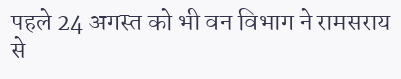पहले 24 अगस्त को भी वन विभाग ने रामसराय से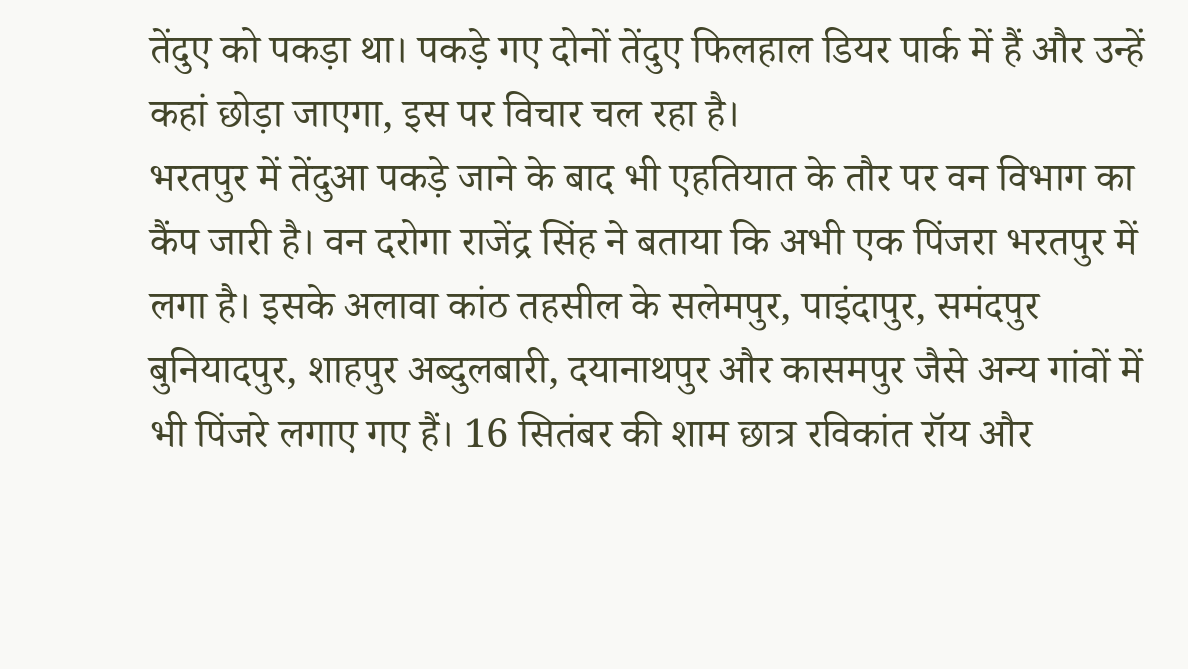तेंदुए को पकड़ा था। पकड़े गए दोनों तेंदुए फिलहाल डियर पार्क में हैं और उन्हें कहां छोड़ा जाएगा, इस पर विचार चल रहा है।
भरतपुर में तेंदुआ पकड़े जाने के बाद भी एहतियात के तौर पर वन विभाग का कैंप जारी है। वन दरोगा राजेंद्र सिंह ने बताया कि अभी एक पिंजरा भरतपुर में लगा है। इसके अलावा कांठ तहसील के सलेमपुर, पाइंदापुर, समंदपुर बुनियादपुर, शाहपुर अब्दुलबारी, दयानाथपुर और कासमपुर जैसे अन्य गांवों में भी पिंजरे लगाए गए हैं। 16 सितंबर की शाम छात्र रविकांत रॉय और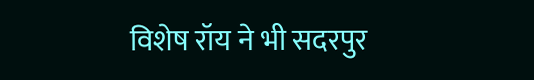विशेष रॉय ने भी सदरपुर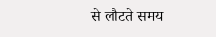से लौटते समय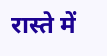रास्ते में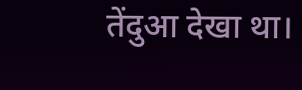तेंदुआ देखा था।